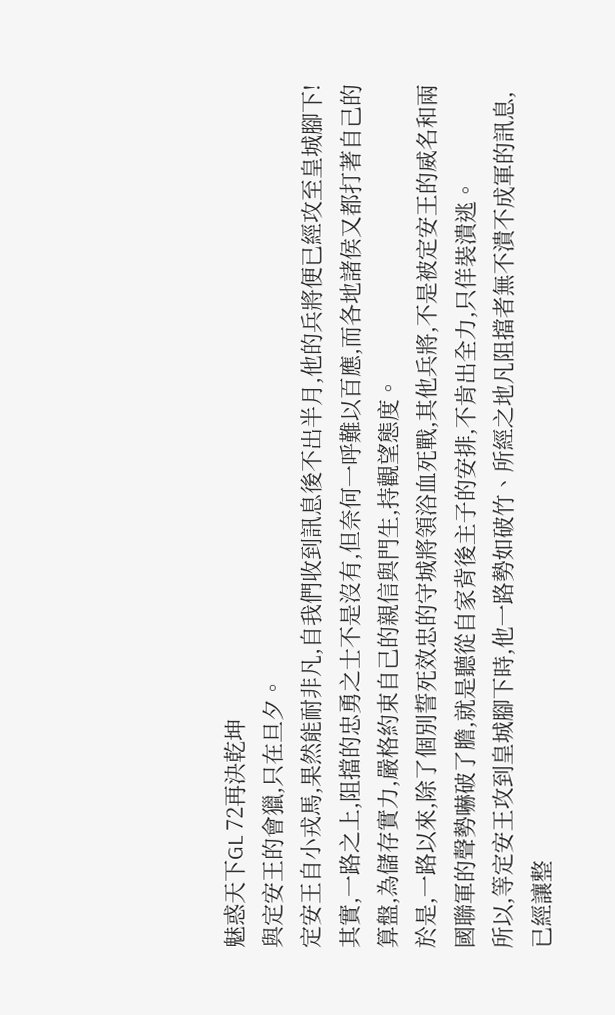魅惑天下GL 72再決乾坤
與定安王的會獵,只在旦夕。
定安王自小戎馬,果然能耐非凡,自我們收到訊息後不出半月,他的兵將便已經攻至皇城腳下!
其實,一路之上,阻擋的忠勇之士不是沒有,但奈何一呼難以百應,而各地諸侯又都打著自己的算盤,為儲存實力,嚴格約束自己的親信與門生,持觀望態度。
於是,一路以來,除了個別誓死效忠的守城將領浴血死戰,其他兵將,不是被定安王的威名和兩國聯軍的聲勢嚇破了膽,就是聽從自家背後主子的安排,不肯出全力,只佯裝潰逃。
所以,等定安王攻到皇城腳下時,他一路勢如破竹、所經之地凡阻擋者無不潰不成軍的訊息,已經讓整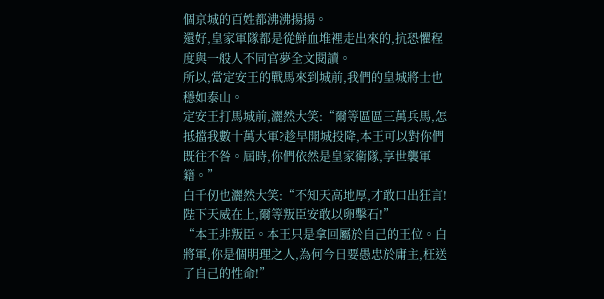個京城的百姓都沸沸揚揚。
還好,皇家軍隊都是從鮮血堆裡走出來的,抗恐懼程度與一般人不同官夢全文閱讀。
所以,當定安王的戰馬來到城前,我們的皇城將士也穩如泰山。
定安王打馬城前,灑然大笑:“爾等區區三萬兵馬,怎抵擋我數十萬大軍?趁早開城投降,本王可以對你們既往不咎。屆時,你們依然是皇家衛隊,享世襲軍籍。”
白千仞也灑然大笑:“不知天高地厚,才敢口出狂言!陛下天威在上,爾等叛臣安敢以卵擊石!”
“本王非叛臣。本王只是拿回屬於自己的王位。白將軍,你是個明理之人,為何今日要愚忠於庸主,枉送了自己的性命!”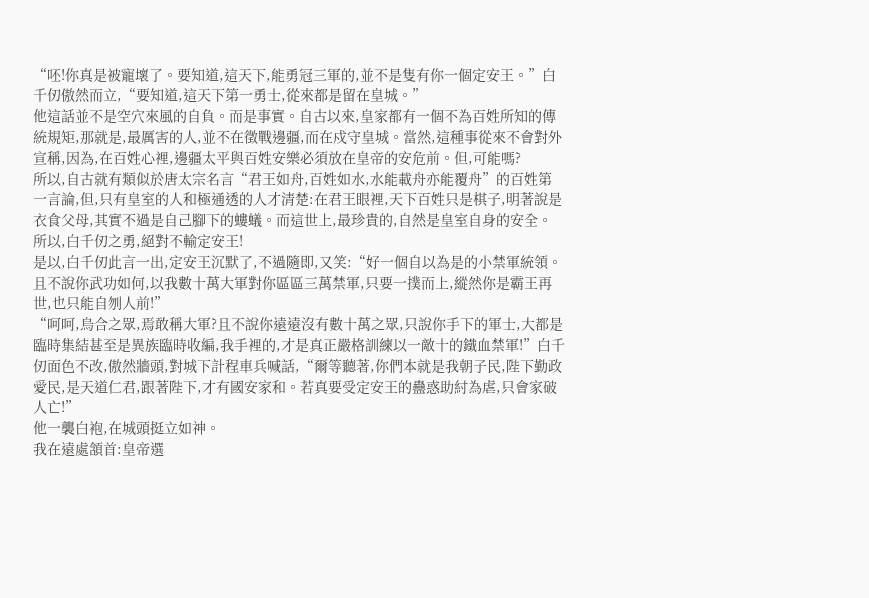“呸!你真是被寵壞了。要知道,這天下,能勇冠三軍的,並不是隻有你一個定安王。”白千仞傲然而立,“要知道,這天下第一勇士,從來都是留在皇城。”
他這話並不是空穴來風的自負。而是事實。自古以來,皇家都有一個不為百姓所知的傳統規矩,那就是,最厲害的人,並不在徵戰邊疆,而在戍守皇城。當然,這種事從來不會對外宣稱,因為,在百姓心裡,邊疆太平與百姓安樂必須放在皇帝的安危前。但,可能嗎?
所以,自古就有類似於唐太宗名言“君王如舟,百姓如水,水能載舟亦能覆舟”的百姓第一言論,但,只有皇室的人和極通透的人才清楚:在君王眼裡,天下百姓只是棋子,明著說是衣食父母,其實不過是自己腳下的螻蟻。而這世上,最珍貴的,自然是皇室自身的安全。
所以,白千仞之勇,絕對不輸定安王!
是以,白千仞此言一出,定安王沉默了,不過隨即,又笑:“好一個自以為是的小禁軍統領。且不說你武功如何,以我數十萬大軍對你區區三萬禁軍,只要一撲而上,縱然你是霸王再世,也只能自刎人前!”
“呵呵,烏合之眾,焉敢稱大軍?且不說你遠遠沒有數十萬之眾,只說你手下的軍士,大都是臨時集結甚至是異族臨時收編,我手裡的,才是真正嚴格訓練以一敵十的鐵血禁軍!”白千仞面色不改,傲然牆頭,對城下計程車兵喊話,“爾等聽著,你們本就是我朝子民,陛下勤政愛民,是天道仁君,跟著陛下,才有國安家和。若真要受定安王的蠱惑助紂為虐,只會家破人亡!”
他一襲白袍,在城頭挺立如神。
我在遠處頷首:皇帝選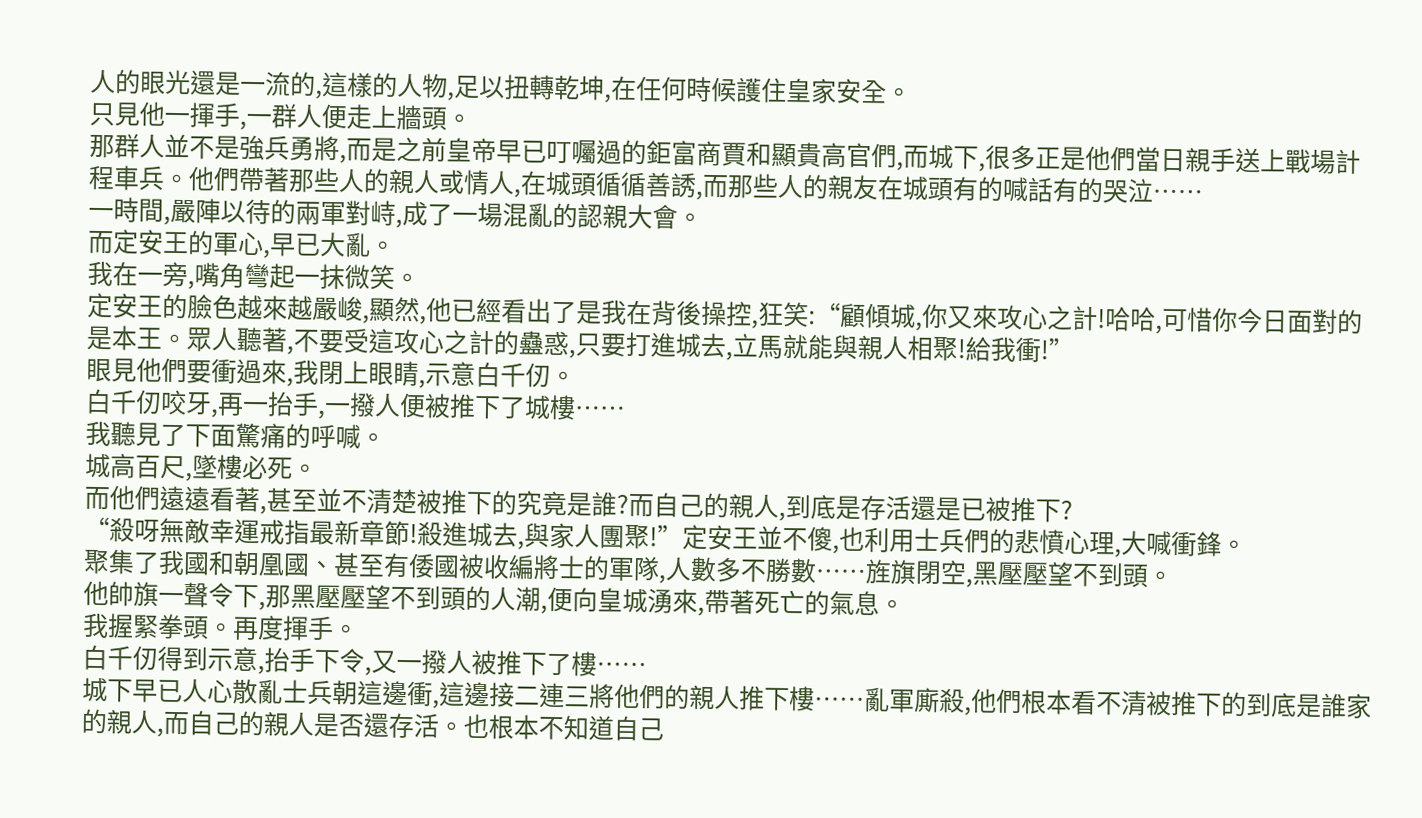人的眼光還是一流的,這樣的人物,足以扭轉乾坤,在任何時候護住皇家安全。
只見他一揮手,一群人便走上牆頭。
那群人並不是強兵勇將,而是之前皇帝早已叮囑過的鉅富商賈和顯貴高官們,而城下,很多正是他們當日親手送上戰場計程車兵。他們帶著那些人的親人或情人,在城頭循循善誘,而那些人的親友在城頭有的喊話有的哭泣……
一時間,嚴陣以待的兩軍對峙,成了一場混亂的認親大會。
而定安王的軍心,早已大亂。
我在一旁,嘴角彎起一抹微笑。
定安王的臉色越來越嚴峻,顯然,他已經看出了是我在背後操控,狂笑:“顧傾城,你又來攻心之計!哈哈,可惜你今日面對的是本王。眾人聽著,不要受這攻心之計的蠱惑,只要打進城去,立馬就能與親人相聚!給我衝!”
眼見他們要衝過來,我閉上眼睛,示意白千仞。
白千仞咬牙,再一抬手,一撥人便被推下了城樓……
我聽見了下面驚痛的呼喊。
城高百尺,墜樓必死。
而他們遠遠看著,甚至並不清楚被推下的究竟是誰?而自己的親人,到底是存活還是已被推下?
“殺呀無敵幸運戒指最新章節!殺進城去,與家人團聚!”定安王並不傻,也利用士兵們的悲憤心理,大喊衝鋒。
聚集了我國和朝凰國、甚至有倭國被收編將士的軍隊,人數多不勝數……旌旗閉空,黑壓壓望不到頭。
他帥旗一聲令下,那黑壓壓望不到頭的人潮,便向皇城湧來,帶著死亡的氣息。
我握緊拳頭。再度揮手。
白千仞得到示意,抬手下令,又一撥人被推下了樓……
城下早已人心散亂士兵朝這邊衝,這邊接二連三將他們的親人推下樓……亂軍廝殺,他們根本看不清被推下的到底是誰家的親人,而自己的親人是否還存活。也根本不知道自己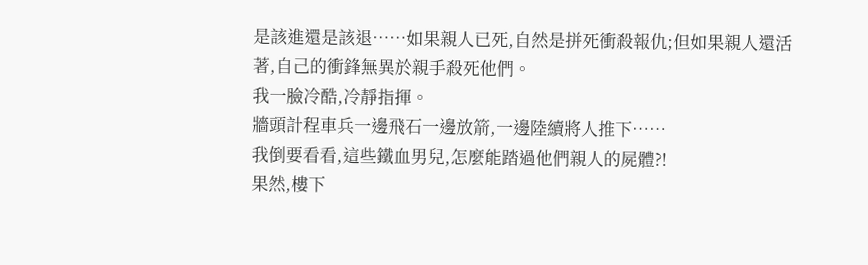是該進還是該退……如果親人已死,自然是拼死衝殺報仇;但如果親人還活著,自己的衝鋒無異於親手殺死他們。
我一臉冷酷,冷靜指揮。
牆頭計程車兵一邊飛石一邊放箭,一邊陸續將人推下……
我倒要看看,這些鐵血男兒,怎麼能踏過他們親人的屍體?!
果然,樓下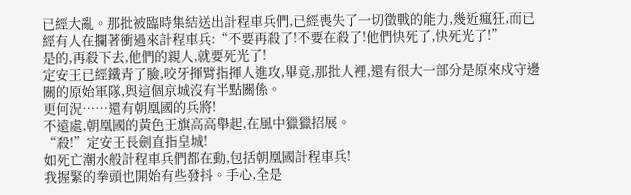已經大亂。那批被臨時集結送出計程車兵們,已經喪失了一切徵戰的能力,幾近瘋狂,而已經有人在攔著衝過來計程車兵:“不要再殺了!不要在殺了!他們快死了,快死光了!”
是的,再殺下去,他們的親人,就要死光了!
定安王已經鐵青了臉,咬牙揮臂指揮人進攻,畢竟,那批人裡,還有很大一部分是原來戍守邊關的原始軍隊,與這個京城沒有半點關係。
更何況……還有朝凰國的兵將!
不遠處,朝凰國的黃色王旗高高舉起,在風中獵獵招展。
“殺!”定安王長劍直指皇城!
如死亡潮水般計程車兵們都在動,包括朝凰國計程車兵!
我握緊的拳頭也開始有些發抖。手心,全是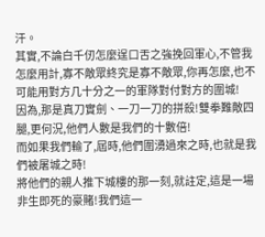汗。
其實,不論白千仞怎麼逞口舌之強挽回軍心,不管我怎麼用計,寡不敵眾終究是寡不敵眾,你再怎麼,也不可能用對方几十分之一的軍隊對付對方的圍城!
因為,那是真刀實劍、一刀一刀的拼殺!雙拳難敵四腿,更何況,他們人數是我們的十數倍!
而如果我們輸了,屆時,他們圍湧過來之時,也就是我們被屠城之時!
將他們的親人推下城樓的那一刻,就註定,這是一場非生即死的豪賭!我們這一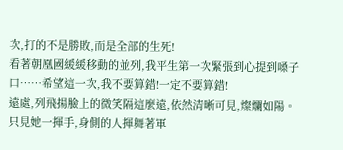次,打的不是勝敗,而是全部的生死!
看著朝凰國緩緩移動的並列,我平生第一次緊張到心提到嗓子口……希望這一次,我不要算錯!一定不要算錯!
遠處,列飛揚臉上的微笑隔這麼遠,依然清晰可見,燦爛如陽。只見她一揮手,身側的人揮舞著軍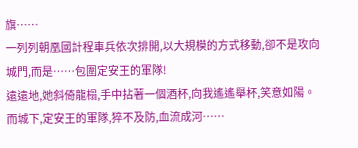旗……
一列列朝凰國計程車兵依次排開,以大規模的方式移動,卻不是攻向城門,而是……包圍定安王的軍隊!
遠遠地,她斜倚龍榻,手中拈著一個酒杯,向我遙遙舉杯,笑意如陽。
而城下,定安王的軍隊,猝不及防,血流成河……